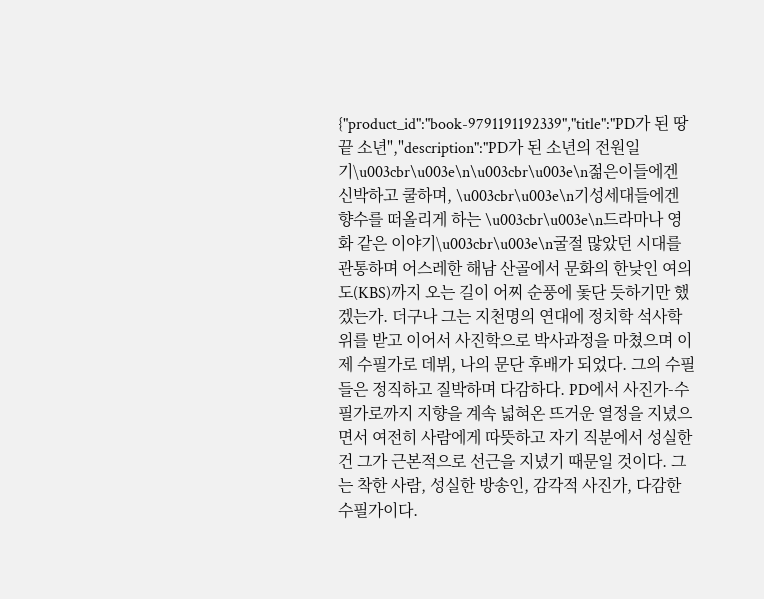{"product_id":"book-9791191192339","title":"PD가 된 땅끝 소년","description":"PD가 된 소년의 전원일기\u003cbr\u003e\n\u003cbr\u003e\n젊은이들에겐 신박하고 쿨하며, \u003cbr\u003e\n기성세대들에겐 향수를 떠올리게 하는 \u003cbr\u003e\n드라마나 영화 같은 이야기\u003cbr\u003e\n굴절 많았던 시대를 관통하며 어스레한 해남 산골에서 문화의 한낮인 여의도(KBS)까지 오는 길이 어찌 순풍에 돛단 듯하기만 했겠는가. 더구나 그는 지천명의 연대에 정치학 석사학위를 받고 이어서 사진학으로 박사과정을 마쳤으며 이제 수필가로 데뷔, 나의 문단 후배가 되었다. 그의 수필들은 정직하고 질박하며 다감하다. PD에서 사진가-수필가로까지 지향을 계속 넓혀온 뜨거운 열정을 지녔으면서 여전히 사람에게 따뜻하고 자기 직분에서 성실한 건 그가 근본적으로 선근을 지녔기 때문일 것이다. 그는 착한 사람, 성실한 방송인, 감각적 사진가, 다감한 수필가이다.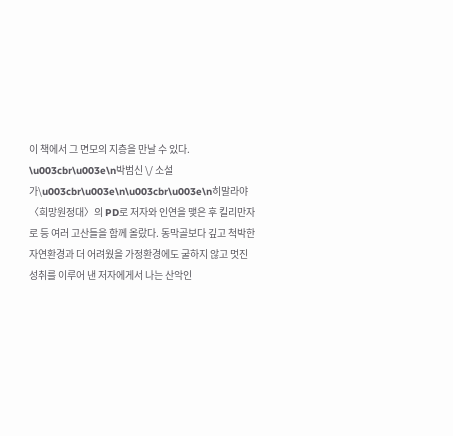이 책에서 그 면모의 지층을 만날 수 있다. \u003cbr\u003e\n박범신 \/ 소설가\u003cbr\u003e\n\u003cbr\u003e\n히말라야 〈희망원정대〉의 PD로 저자와 인연을 맺은 후 킬리만자로 등 여러 고산들을 함께 올랐다. 동막골보다 깊고 척박한 자연환경과 더 어려웠을 가정환경에도 굴하지 않고 멋진 성취를 이루어 낸 저자에게서 나는 산악인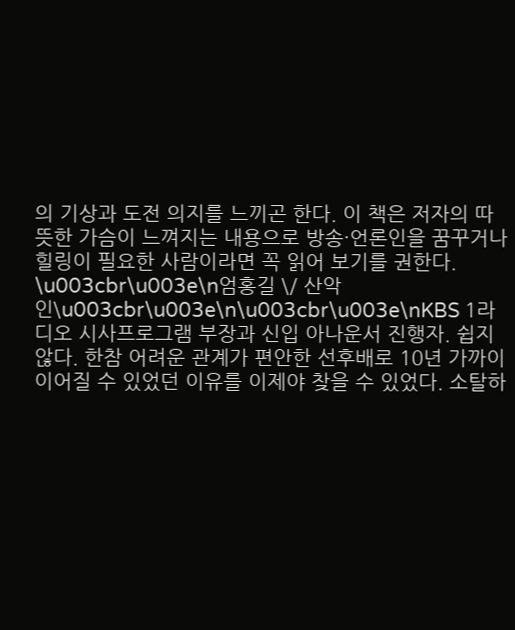의 기상과 도전 의지를 느끼곤 한다. 이 책은 저자의 따뜻한 가슴이 느껴지는 내용으로 방송·언론인을 꿈꾸거나 힐링이 필요한 사람이라면 꼭 읽어 보기를 권한다. \u003cbr\u003e\n엄홍길 \/ 산악인\u003cbr\u003e\n\u003cbr\u003e\nKBS 1라디오 시사프로그램 부장과 신입 아나운서 진행자. 쉽지 않다. 한참 어려운 관계가 편안한 선후배로 10년 가까이 이어질 수 있었던 이유를 이제야 찾을 수 있었다. 소탈하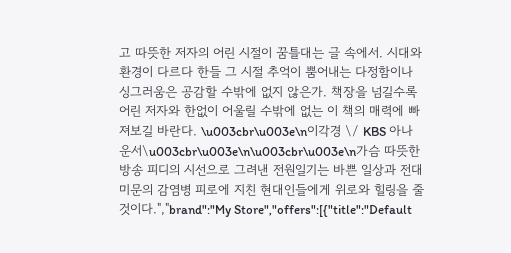고 따뜻한 저자의 어린 시절이 꿈틀대는 글 속에서. 시대와 환경이 다르다 한들 그 시절 추억이 뿜어내는 다정함이나 싱그러움은 공감할 수밖에 없지 않은가. 책장을 넘길수록 어린 저자와 한없이 어울릴 수밖에 없는 이 책의 매력에 빠져보길 바란다. \u003cbr\u003e\n이각경 \/ KBS 아나운서\u003cbr\u003e\n\u003cbr\u003e\n가슴 따뜻한 방송 피디의 시선으로 그려낸 전원일기는 바쁜 일상과 전대미문의 감염병 피로에 지친 현대인들에게 위로와 힐링을 줄 것이다.","brand":"My Store","offers":[{"title":"Default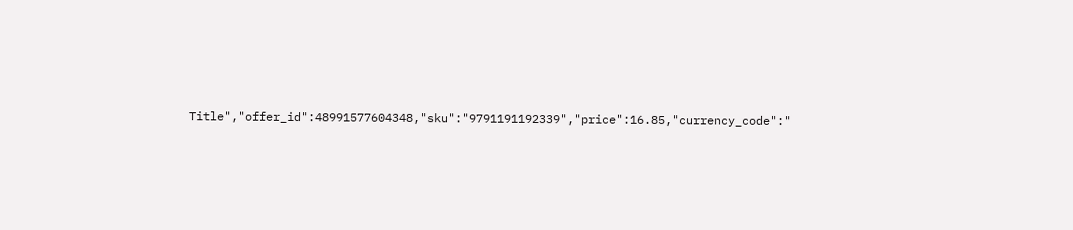Title","offer_id":48991577604348,"sku":"9791191192339","price":16.85,"currency_code":"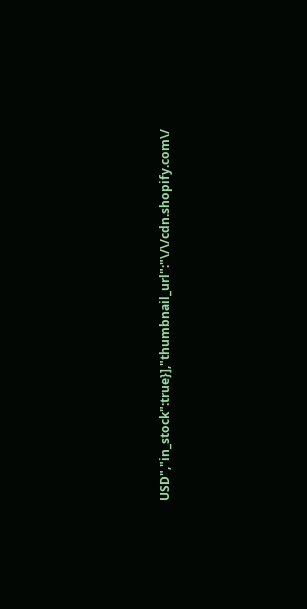USD","in_stock":true}],"thumbnail_url":"\/\/cdn.shopify.com\/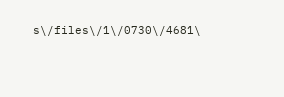s\/files\/1\/0730\/4681\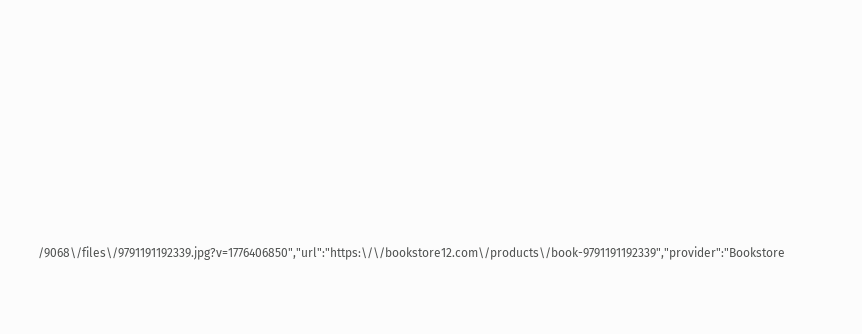/9068\/files\/9791191192339.jpg?v=1776406850","url":"https:\/\/bookstore12.com\/products\/book-9791191192339","provider":"Bookstore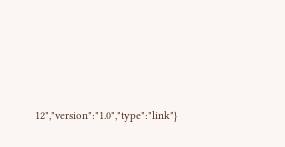12","version":"1.0","type":"link"}